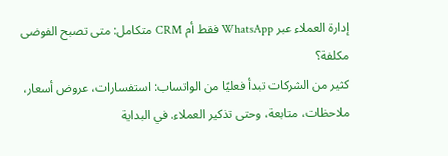إدارة العملاء عبر WhatsApp فقط أم CRM متكامل: متى تصبح الفوضى مكلفة؟
كثير من الشركات تبدأ فعليًا من الواتساب: استفسارات، عروض أسعار، ملاحظات، متابعة، وحتى تذكير العملاء. في البداية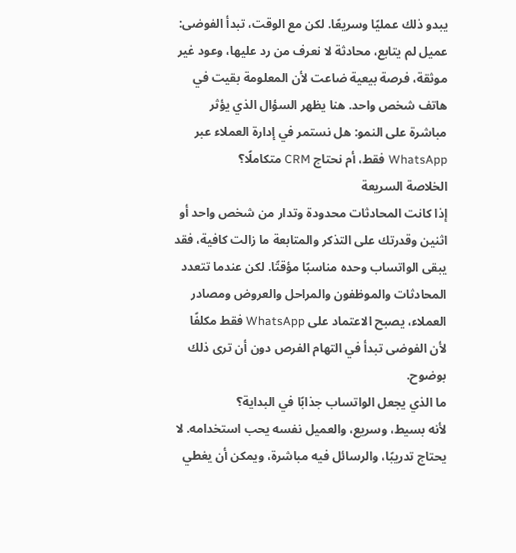يبدو ذلك عمليًا وسريعًا. لكن مع الوقت، تبدأ الفوضى: عميل لم يتابع، محادثة لا نعرف من رد عليها، وعود غير موثقة، فرصة بيعية ضاعت لأن المعلومة بقيت في هاتف شخص واحد. هنا يظهر السؤال الذي يؤثر مباشرة على النمو: هل نستمر في إدارة العملاء عبر WhatsApp فقط، أم نحتاج CRM متكاملًا؟
الخلاصة السريعة
إذا كانت المحادثات محدودة وتدار من شخص واحد أو اثنين وقدرتك على التذكر والمتابعة ما زالت كافية، فقد يبقى الواتساب وحده مناسبًا مؤقتًا. لكن عندما تتعدد المحادثات والموظفون والمراحل والعروض ومصادر العملاء، يصبح الاعتماد على WhatsApp فقط مكلفًا لأن الفوضى تبدأ في التهام الفرص دون أن ترى ذلك بوضوح.
ما الذي يجعل الواتساب جذابًا في البداية؟
لأنه بسيط، وسريع، والعميل نفسه يحب استخدامه. لا يحتاج تدريبًا، والرسائل فيه مباشرة، ويمكن أن يغطي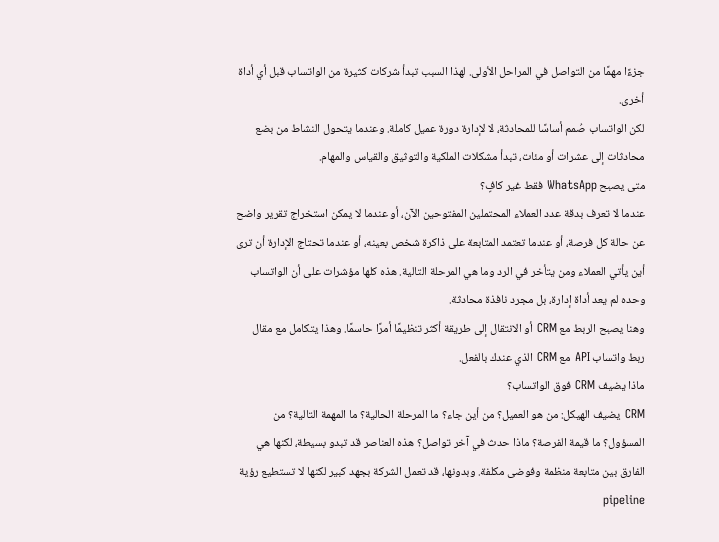جزءًا مهمًا من التواصل في المراحل الأولى. لهذا السبب تبدأ شركات كثيرة من الواتساب قبل أي أداة أخرى.
لكن الواتساب صُمم أساسًا للمحادثة، لا لإدارة دورة عميل كاملة. وعندما يتحول النشاط من بضع محادثات إلى عشرات أو مئات، تبدأ مشكلات الملكية والتوثيق والقياس والمهام.
متى يصبح WhatsApp فقط غير كافٍ؟
عندما لا تعرف بدقة عدد العملاء المحتملين المفتوحين الآن، أو عندما لا يمكن استخراج تقرير واضح عن حالة كل فرصة، أو عندما تعتمد المتابعة على ذاكرة شخص بعينه، أو عندما تحتاج الإدارة أن ترى أين يأتي العملاء ومن يتأخر في الرد وما هي المرحلة التالية. هذه كلها مؤشرات على أن الواتساب وحده لم يعد أداة إدارة، بل مجرد نافذة محادثة.
وهنا يصبح الربط مع CRM أو الانتقال إلى طريقة أكثر تنظيمًا أمرًا حاسمًا. وهذا يتكامل مع مقال ربط واتساب API مع CRM الذي عندك بالفعل.
ماذا يضيف CRM فوق الواتساب؟
CRM يضيف الهيكل: من هو العميل؟ من أين جاء؟ ما المرحلة الحالية؟ ما المهمة التالية؟ من المسؤول؟ ما قيمة الفرصة؟ ماذا حدث في آخر تواصل؟ هذه العناصر قد تبدو بسيطة، لكنها هي الفارق بين متابعة منظمة وفوضى مكلفة. وبدونها، قد تعمل الشركة بجهد كبير لكنها لا تستطيع رؤية pipeline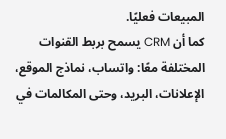المبيعات فعليًا.
كما أن CRM يسمح بربط القنوات المختلفة معًا: واتساب، نماذج الموقع، الإعلانات، البريد، وحتى المكالمات في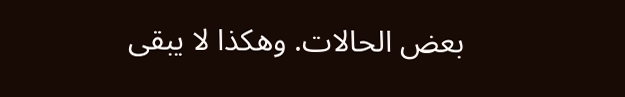بعض الحالات. وهكذا لا يبقى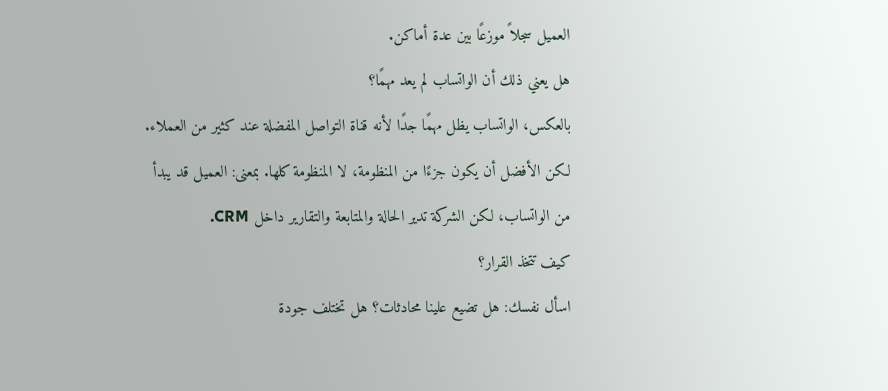العميل سجلاً موزعًا بين عدة أماكن.
هل يعني ذلك أن الواتساب لم يعد مهمًا؟
بالعكس، الواتساب يظل مهمًا جدًا لأنه قناة التواصل المفضلة عند كثير من العملاء. لكن الأفضل أن يكون جزءًا من المنظومة، لا المنظومة كلها. بمعنى: العميل قد يبدأ من الواتساب، لكن الشركة تدير الحالة والمتابعة والتقارير داخل CRM.
كيف تتخذ القرار؟
اسأل نفسك: هل تضيع علينا محادثات؟ هل تختلف جودة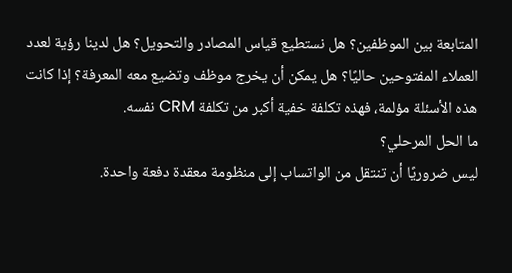المتابعة بين الموظفين؟ هل نستطيع قياس المصادر والتحويل؟ هل لدينا رؤية لعدد العملاء المفتوحين حاليًا؟ هل يمكن أن يخرج موظف وتضيع معه المعرفة؟ إذا كانت هذه الأسئلة مؤلمة، فهذه تكلفة خفية أكبر من تكلفة CRM نفسه.
ما الحل المرحلي؟
ليس ضروريًا أن تنتقل من الواتساب إلى منظومة معقدة دفعة واحدة.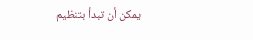يمكن أن تبدأ بتنظيم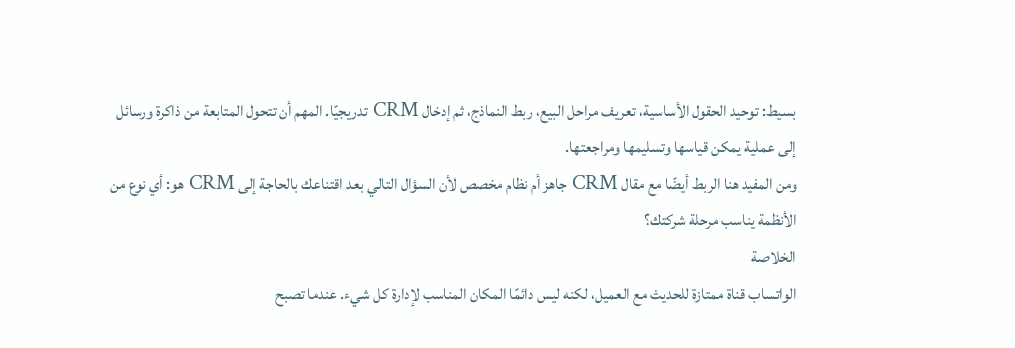بسيط: توحيد الحقول الأساسية، تعريف مراحل البيع، ربط النماذج، ثم إدخال CRM تدريجيًا. المهم أن تتحول المتابعة من ذاكرة ورسائل إلى عملية يمكن قياسها وتسليمها ومراجعتها.
ومن المفيد هنا الربط أيضًا مع مقال CRM جاهز أم نظام مخصص لأن السؤال التالي بعد اقتناعك بالحاجة إلى CRM هو: أي نوع من الأنظمة يناسب مرحلة شركتك؟
الخلاصة
الواتساب قناة ممتازة للحديث مع العميل، لكنه ليس دائمًا المكان المناسب لإدارة كل شيء. عندما تصبح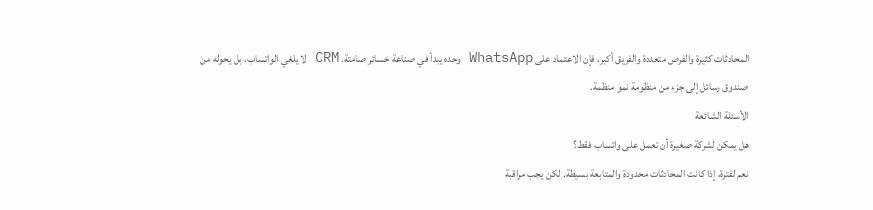المحادثات كثيرة والفرص متعددة والفريق أكبر، فإن الاعتماد على WhatsApp وحده يبدأ في صناعة خسائر صامتة. CRM لا يلغي الواتساب، بل يحوله من صندوق رسائل إلى جزء من منظومة نمو منظمة.
الأسئلة الشائعة
هل يمكن لشركة صغيرة أن تعمل على واتساب فقط؟
نعم لفترة، إذا كانت المحادثات محدودة والمتابعة بسيطة. لكن يجب مراقبة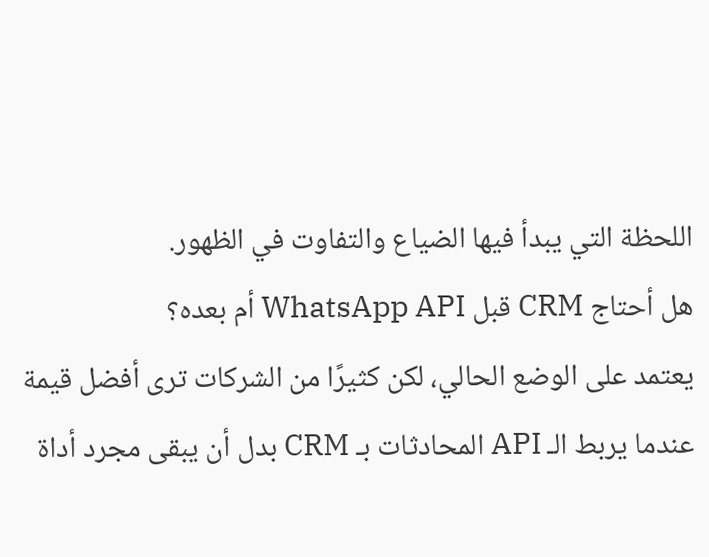اللحظة التي يبدأ فيها الضياع والتفاوت في الظهور.
هل أحتاج CRM قبل WhatsApp API أم بعده؟
يعتمد على الوضع الحالي، لكن كثيرًا من الشركات ترى أفضل قيمة عندما يربط الـ API المحادثات بـ CRM بدل أن يبقى مجرد أداة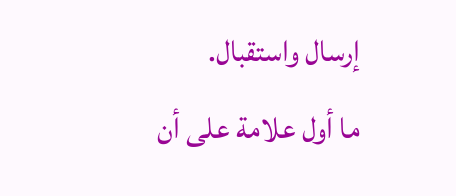إرسال واستقبال.
ما أول علامة على أن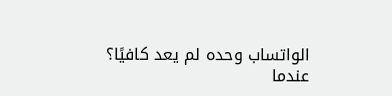الواتساب وحده لم يعد كافيًا؟
عندما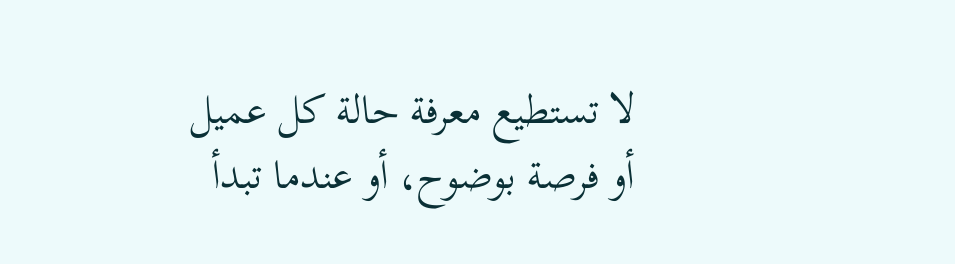لا تستطيع معرفة حالة كل عميل أو فرصة بوضوح، أو عندما تبدأ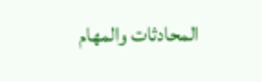المحادثات والمهام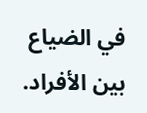في الضياع بين الأفراد.